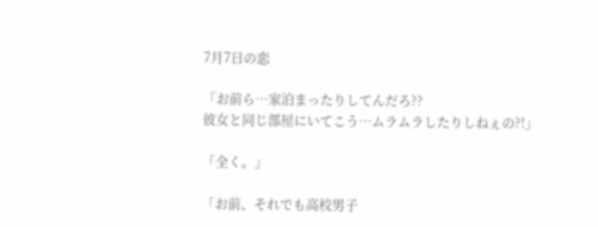7月7日の恋

「お前ら…家泊まったりしてんだろ??
彼女と同じ部屋にいてこう…ムラムラしたりしねぇの?!」

「全く。」

「お前、それでも高校男子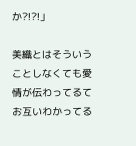か?!?!」

美織とはそういうことしなくても愛情が伝わってるてお互いわかってる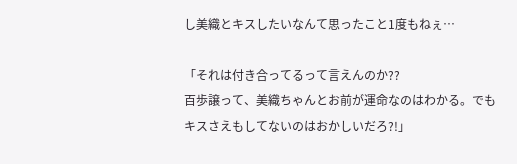し美織とキスしたいなんて思ったこと1度もねぇ…

「それは付き合ってるって言えんのか??
百歩譲って、美織ちゃんとお前が運命なのはわかる。でもキスさえもしてないのはおかしいだろ?!」